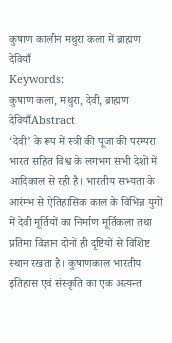कुषाण कालीन मथुरा कला में ब्राह्मण देवियाँ
Keywords:
कुषाण कला, मथुरा, देवी, ब्राह्मण देवियाँAbstract
‘देवी’ के रूप में स्त्री की पूजा की परम्परा भारत सहित विश्व के लगभग सभी देशों में आदिकाल से रही है। भारतीय सभ्यता के आरंम्भ से ऐतिहासिक काल के विभिन्न युगों में देवी मूर्तियों का निर्माण मूर्तिकला तथा प्रतिमा विज्ञान दोनों ही दृष्टियों से विशिष्ट स्थान रखता है। कुषाणकाल भारतीय इतिहास एवं संस्कृति का एक अत्यन्त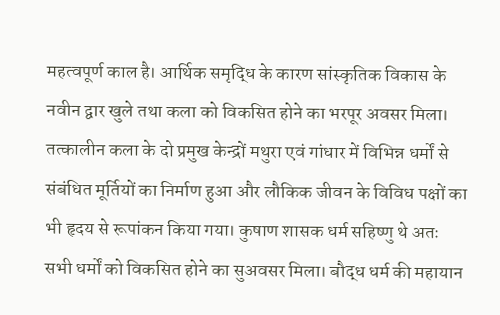महत्वपूर्ण काल है। आर्थिक समृद्धि के कारण सांस्कृतिक विकास के नवीन द्वार खुले तथा कला को विकसित होने का भरपूर अवसर मिला। तत्कालीन कला के दो प्रमुख केन्द्रों मथुरा एवं गांधार में विभिन्न धर्मों से संबंधित मूर्तियों का निर्माण हुआ और लौकिक जीवन के विविध पक्षों का भी हृदय से रूपांकन किया गया। कुषाण शासक धर्म सहिष्णु थे अतः सभी धर्मों को विकसित होने का सुअवसर मिला। बौद्ध धर्म की महायान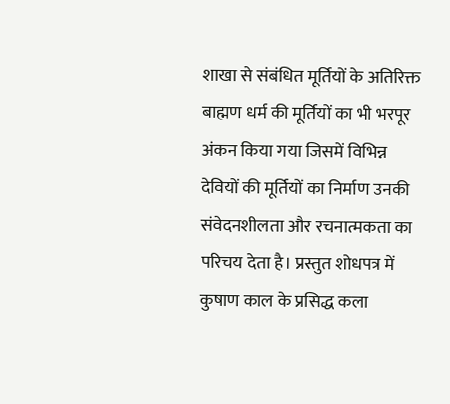शाखा से संबंधित मूर्तियों के अतिरिक्त बाह्मण धर्म की मूर्तियों का भी भरपूर अंकन किया गया जिसमें विभिन्न देवियों की मूर्तियों का निर्माण उनकी संवेदनशीलता और रचनात्मकता का परिचय देता है। प्रस्तुत शोधपत्र में कुषाण काल के प्रसिद्ध कला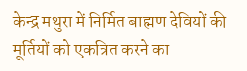केन्द्र मथुरा में निर्मित बाह्मण देवियों की मूर्तियों को एकत्रित करने का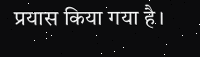प्रयास किया गया है।